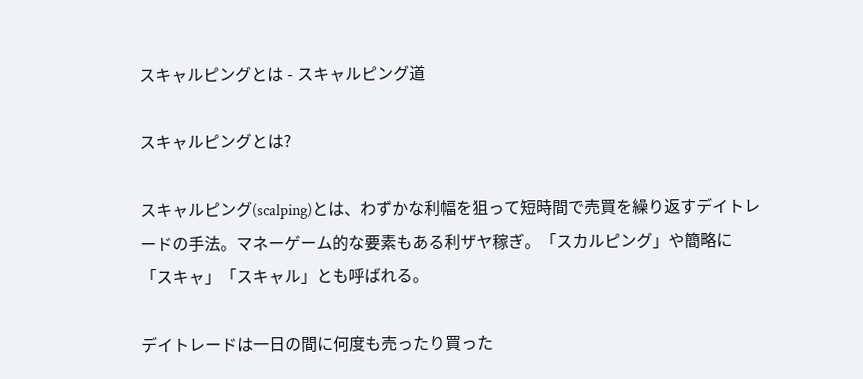スキャルピングとは - スキャルピング道

スキャルピングとは?

スキャルピング(scalping)とは、わずかな利幅を狙って短時間で売買を繰り返すデイトレードの手法。マネーゲーム的な要素もある利ザヤ稼ぎ。「スカルピング」や簡略に「スキャ」「スキャル」とも呼ばれる。

デイトレードは一日の間に何度も売ったり買った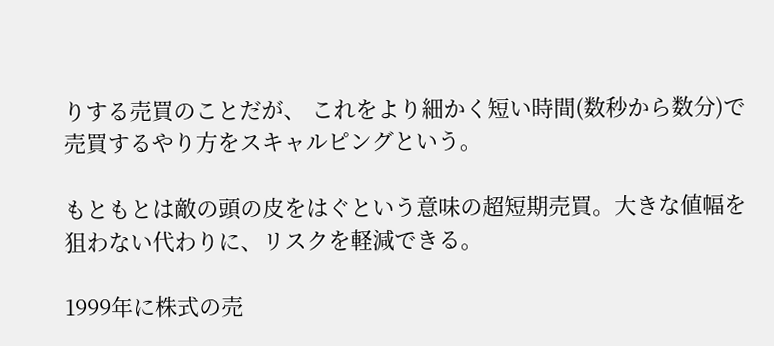りする売買のことだが、 これをより細かく短い時間(数秒から数分)で売買するやり方をスキャルピングという。

もともとは敵の頭の皮をはぐという意味の超短期売買。大きな値幅を狙わない代わりに、リスクを軽減できる。

1999年に株式の売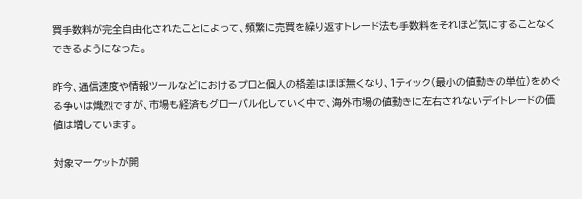買手数料が完全自由化されたことによって、頻繁に売買を繰り返すトレード法も手数料をそれほど気にすることなくできるようになった。

昨今、通信速度や情報ツールなどにおけるプロと個人の格差はほぼ無くなり、1ティック(最小の値動きの単位)をめぐる争いは熾烈ですが、市場も経済もグローバル化していく中で、海外市場の値動きに左右されないデイトレードの価値は増しています。

対象マーケットが開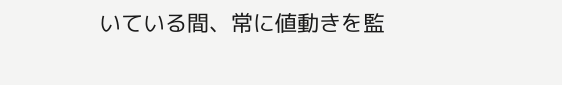いている間、常に値動きを監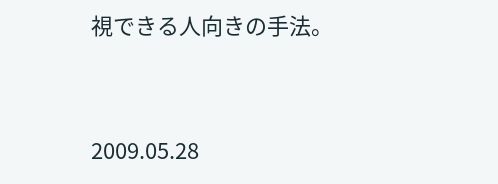視できる人向きの手法。


2009.05.28